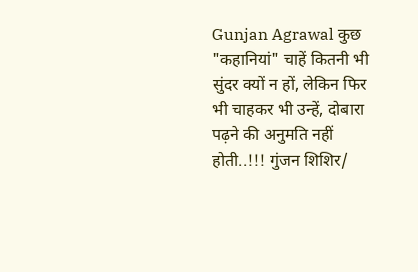Gunjan Agrawal कुछ "कहानियां" चाहें कितनी भी सुंदर क्यों न हों, लेकिन फिर भी चाहकर भी उन्हें, दोबारा पढ़ने की अनुमति नहीं होती..!!! गुंजन शिशिर/